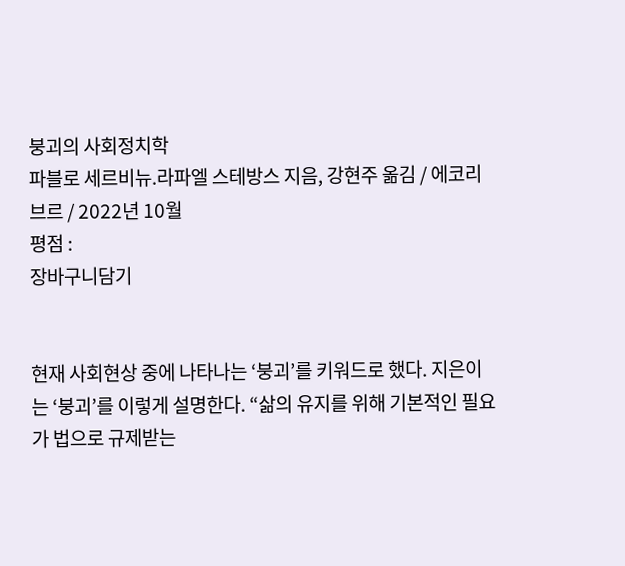붕괴의 사회정치학
파블로 세르비뉴.라파엘 스테방스 지음, 강현주 옮김 / 에코리브르 / 2022년 10월
평점 :
장바구니담기


현재 사회현상 중에 나타나는 ‘붕괴’를 키워드로 했다. 지은이는 ‘붕괴’를 이렇게 설명한다. “삶의 유지를 위해 기본적인 필요가 법으로 규제받는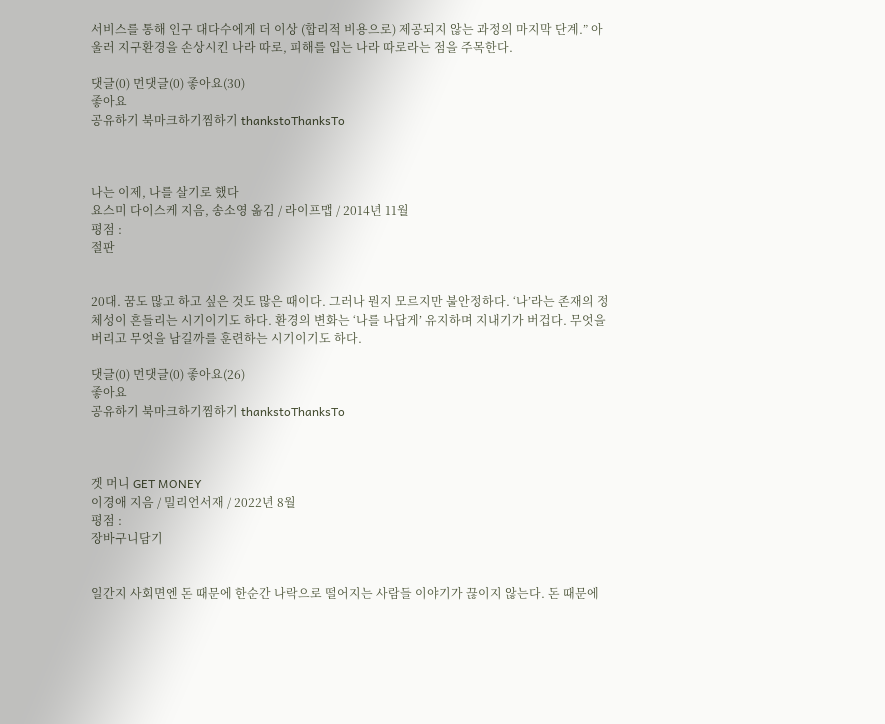서비스를 통해 인구 대다수에게 더 이상 (합리적 비용으로) 제공되지 않는 과정의 마지막 단계.” 아울러 지구환경을 손상시킨 나라 따로, 피해를 입는 나라 따로라는 점을 주목한다.

댓글(0) 먼댓글(0) 좋아요(30)
좋아요
공유하기 북마크하기찜하기 thankstoThanksTo



나는 이제, 나를 살기로 했다
요스미 다이스케 지음, 송소영 옮김 / 라이프맵 / 2014년 11월
평점 :
절판


20대. 꿈도 많고 하고 싶은 것도 많은 때이다. 그러나 뭔지 모르지만 불안정하다. ‘나’라는 존재의 정체성이 흔들리는 시기이기도 하다. 환경의 변화는 ‘나를 나답게’ 유지하며 지내기가 버겁다. 무엇을 버리고 무엇을 남길까를 훈련하는 시기이기도 하다.

댓글(0) 먼댓글(0) 좋아요(26)
좋아요
공유하기 북마크하기찜하기 thankstoThanksTo



겟 머니 GET MONEY
이경애 지음 / 밀리언서재 / 2022년 8월
평점 :
장바구니담기


일간지 사회면엔 돈 때문에 한순간 나락으로 떨어지는 사람들 이야기가 끊이지 않는다. 돈 때문에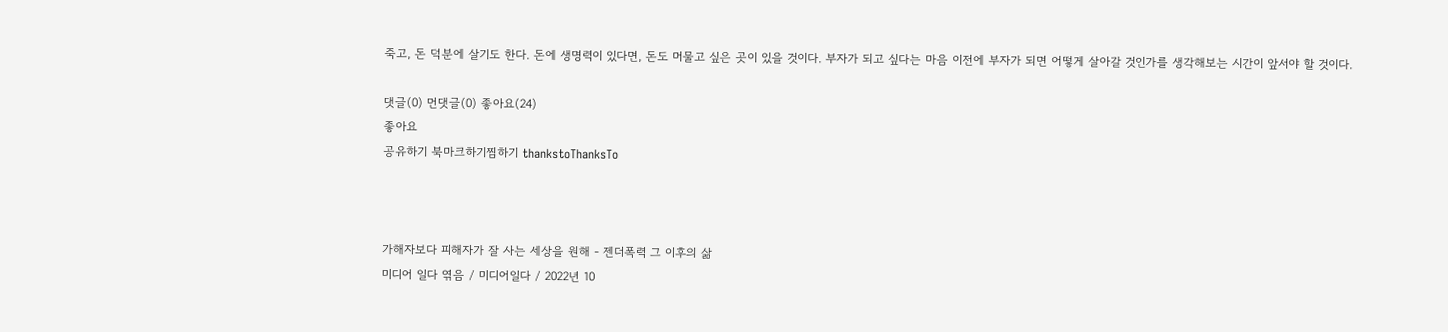죽고, 돈 덕분에 살기도 한다. 돈에 생명력이 있다면, 돈도 머물고 싶은 곳이 있을 것이다. 부자가 되고 싶다는 마음 이전에 부자가 되면 어떻게 살아갈 것인가를 생각해보는 시간이 앞서야 할 것이다.

댓글(0) 먼댓글(0) 좋아요(24)
좋아요
공유하기 북마크하기찜하기 thankstoThanksTo



가해자보다 피해자가 잘 사는 세상을 원해 - 젠더폭력 그 이후의 삶
미디어 일다 엮음 / 미디어일다 / 2022년 10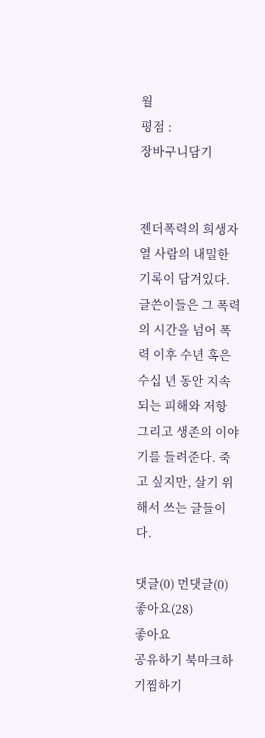월
평점 :
장바구니담기


젠더폭력의 희생자 열 사람의 내밀한 기록이 담겨있다. 글쓴이들은 그 폭력의 시간을 넘어 폭력 이후 수년 혹은 수십 년 동안 지속되는 피해와 저항 그리고 생존의 이야기를 들려준다. 죽고 싶지만, 살기 위해서 쓰는 글들이다.

댓글(0) 먼댓글(0) 좋아요(28)
좋아요
공유하기 북마크하기찜하기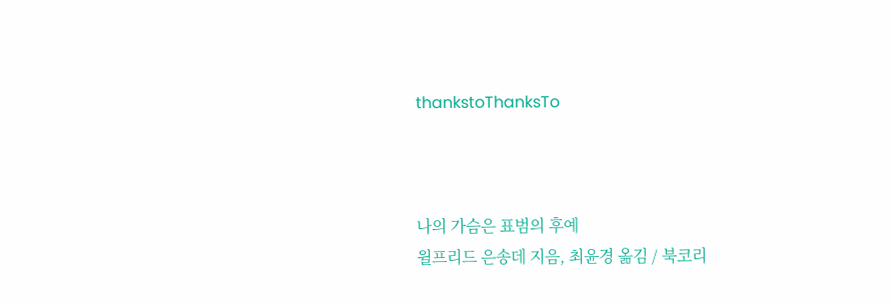thankstoThanksTo



나의 가슴은 표범의 후예
윌프리드 은송데 지음, 최윤경 옮김 / 북코리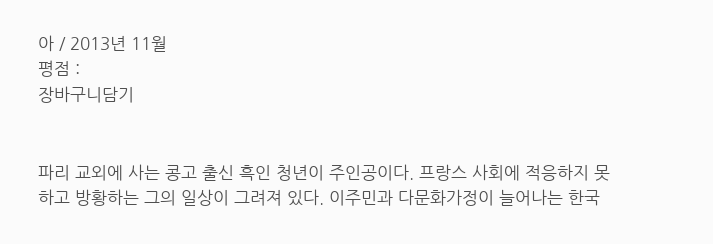아 / 2013년 11월
평점 :
장바구니담기


파리 교외에 사는 콩고 출신 흑인 청년이 주인공이다. 프랑스 사회에 적응하지 못하고 방황하는 그의 일상이 그려져 있다. 이주민과 다문화가정이 늘어나는 한국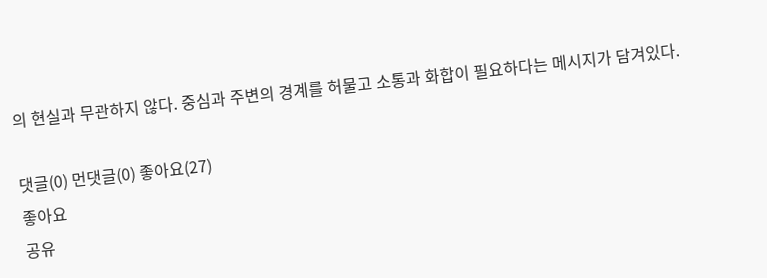의 현실과 무관하지 않다. 중심과 주변의 경계를 허물고 소통과 화합이 필요하다는 메시지가 담겨있다.

댓글(0) 먼댓글(0) 좋아요(27)
좋아요
공유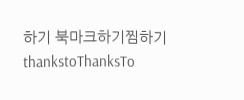하기 북마크하기찜하기 thankstoThanksTo